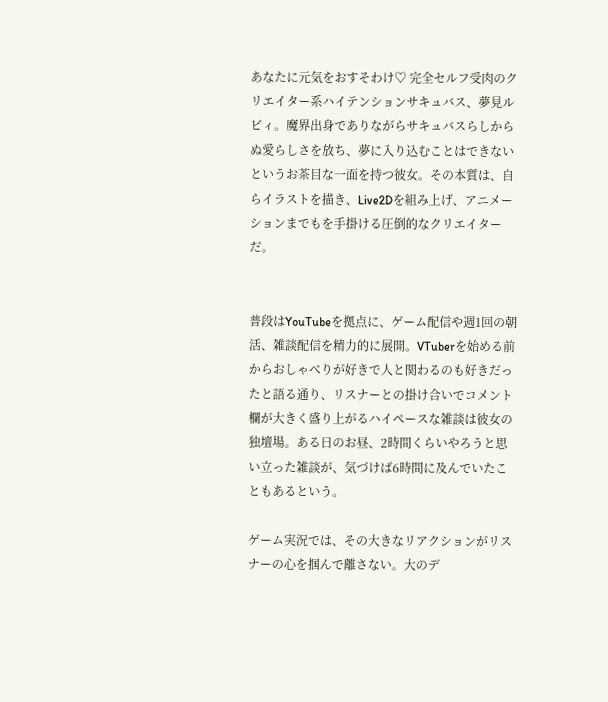あなたに元気をおすそわけ♡ 完全セルフ受肉のクリエイター系ハイテンションサキュバス、夢見ルビィ。魔界出身でありながらサキュバスらしからぬ愛らしさを放ち、夢に入り込むことはできないというお茶目な一面を持つ彼女。その本質は、自らイラストを描き、Live2Dを組み上げ、アニメーションまでもを手掛ける圧倒的なクリエイターだ。


普段はYouTubeを拠点に、ゲーム配信や週1回の朝活、雑談配信を精力的に展開。VTuberを始める前からおしゃべりが好きで人と関わるのも好きだったと語る通り、リスナーとの掛け合いでコメント欄が大きく盛り上がるハイペースな雑談は彼女の独壇場。ある日のお昼、2時間くらいやろうと思い立った雑談が、気づけば6時間に及んでいたこともあるという。

ゲーム実況では、その大きなリアクションがリスナーの心を掴んで離さない。大のデ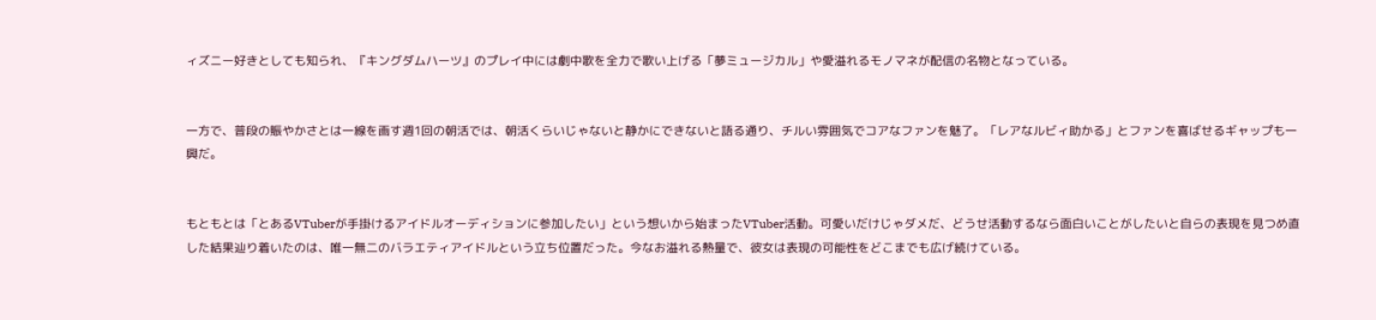ィズニー好きとしても知られ、『キングダムハーツ』のプレイ中には劇中歌を全力で歌い上げる「夢ミュージカル」や愛溢れるモノマネが配信の名物となっている。


一方で、普段の賑やかさとは一線を画す週1回の朝活では、朝活くらいじゃないと静かにできないと語る通り、チルい雰囲気でコアなファンを魅了。「レアなルビィ助かる」とファンを喜ばせるギャップも一興だ。


もともとは「とあるVTuberが手掛けるアイドルオーディションに参加したい」という想いから始まったVTuber活動。可愛いだけじゃダメだ、どうせ活動するなら面白いことがしたいと自らの表現を見つめ直した結果辿り着いたのは、唯一無二のバラエティアイドルという立ち位置だった。今なお溢れる熱量で、彼女は表現の可能性をどこまでも広げ続けている。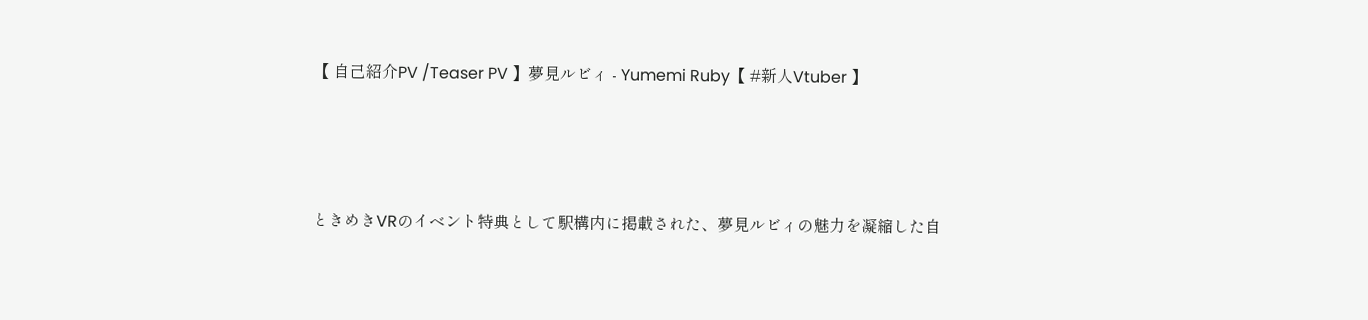【 自己紹介PV /Teaser PV 】夢見ルビィ - Yumemi Ruby【 #新人Vtuber 】



ときめきVRのイベント特典として駅構内に掲載された、夢見ルビィの魅力を凝縮した自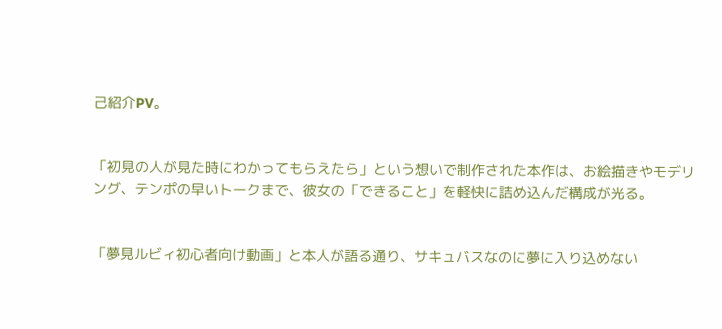己紹介PV。


「初見の人が見た時にわかってもらえたら」という想いで制作された本作は、お絵描きやモデリング、テンポの早いトークまで、彼女の「できること」を軽快に詰め込んだ構成が光る。


「夢見ルビィ初心者向け動画」と本人が語る通り、サキュバスなのに夢に入り込めない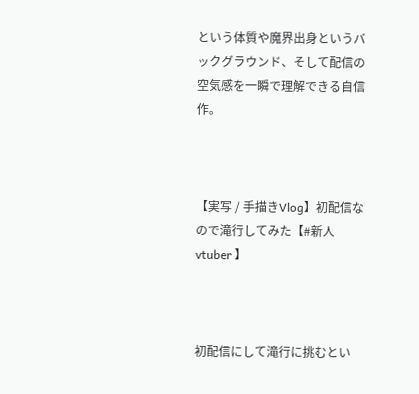という体質や魔界出身というバックグラウンド、そして配信の空気感を一瞬で理解できる自信作。



【実写 / 手描きVlog】初配信なので滝行してみた【#新人vtuber 】



初配信にして滝行に挑むとい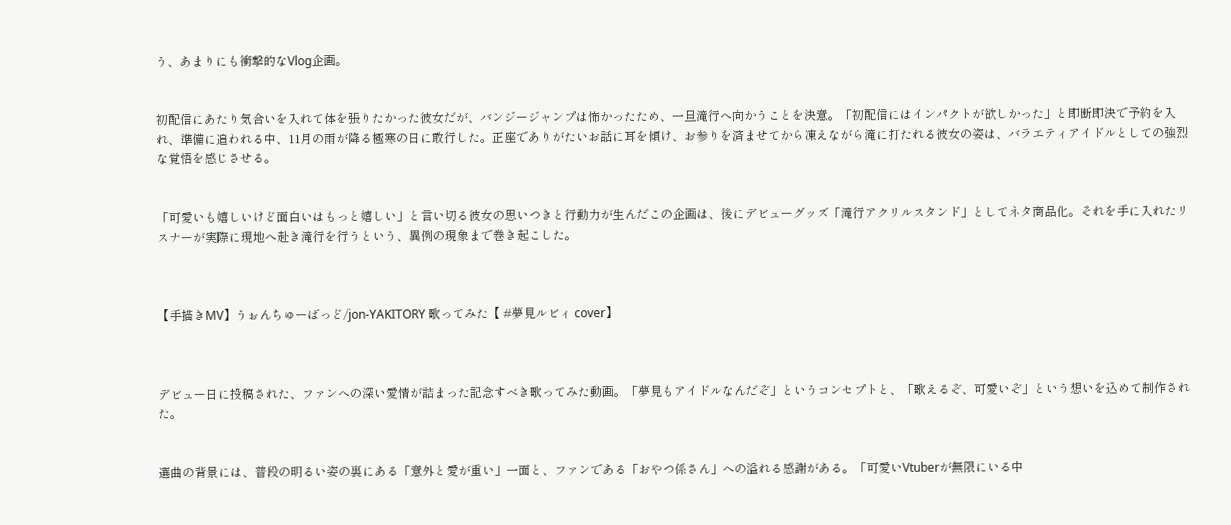う、あまりにも衝撃的なVlog企画。


初配信にあたり気合いを入れて体を張りたかった彼女だが、バンジージャンプは怖かったため、一旦滝行へ向かうことを決意。「初配信にはインパクトが欲しかった」と即断即決で予約を入れ、準備に追われる中、11月の雨が降る極寒の日に敢行した。正座でありがたいお話に耳を傾け、お参りを済ませてから凍えながら滝に打たれる彼女の姿は、バラエティアイドルとしての強烈な覚悟を感じさせる。


「可愛いも嬉しいけど面白いはもっと嬉しい」と言い切る彼女の思いつきと行動力が生んだこの企画は、後にデビューグッズ「滝行アクリルスタンド」としてネタ商品化。それを手に入れたリスナーが実際に現地へ赴き滝行を行うという、異例の現象まで巻き起こした。



【手描きMV】うぉんちゅーばっど/jon-YAKITORY 歌ってみた【 #夢見ルビィ cover】



デビュー日に投稿された、ファンへの深い愛情が詰まった記念すべき歌ってみた動画。「夢見もアイドルなんだぞ」というコンセプトと、「歌えるぞ、可愛いぞ」という想いを込めて制作された。


選曲の背景には、普段の明るい姿の裏にある「意外と愛が重い」一面と、ファンである「おやつ係さん」への溢れる感謝がある。「可愛いVtuberが無限にいる中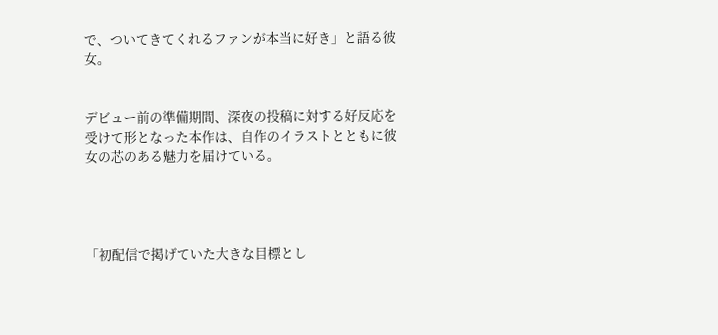で、ついてきてくれるファンが本当に好き」と語る彼女。


デビュー前の準備期間、深夜の投稿に対する好反応を受けて形となった本作は、自作のイラストとともに彼女の芯のある魅力を届けている。




「初配信で掲げていた大きな目標とし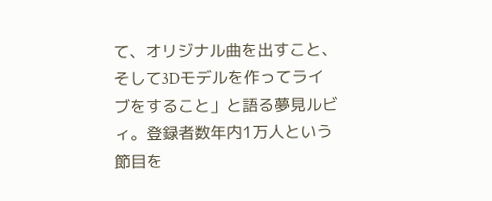て、オリジナル曲を出すこと、そして3Dモデルを作ってライブをすること」と語る夢見ルビィ。登録者数年内1万人という節目を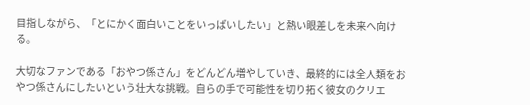目指しながら、「とにかく面白いことをいっぱいしたい」と熱い眼差しを未来へ向ける。

大切なファンである「おやつ係さん」をどんどん増やしていき、最終的には全人類をおやつ係さんにしたいという壮大な挑戦。自らの手で可能性を切り拓く彼女のクリエ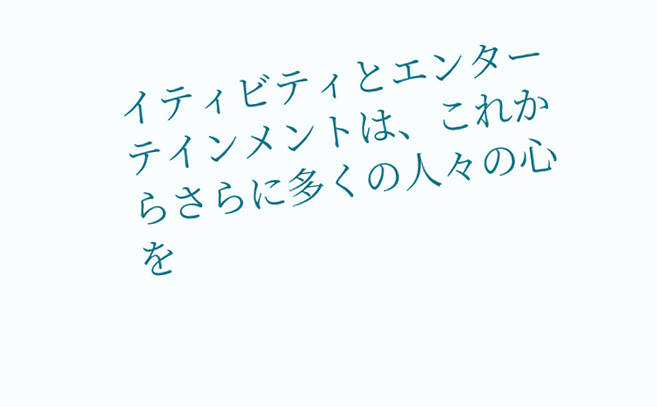イティビティとエンターテインメントは、これからさらに多くの人々の心を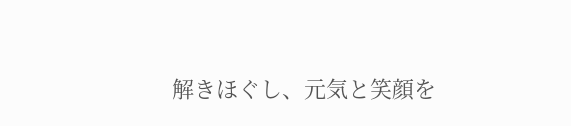解きほぐし、元気と笑顔を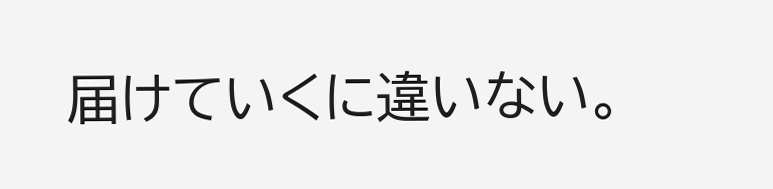届けていくに違いない。